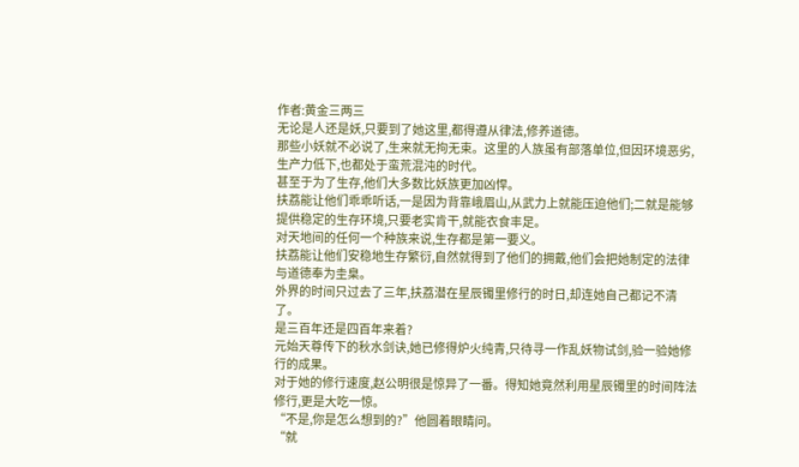作者:黄金三两三
无论是人还是妖,只要到了她这里,都得遵从律法,修养道德。
那些小妖就不必说了,生来就无拘无束。这里的人族虽有部落单位,但因环境恶劣,生产力低下,也都处于蛮荒混沌的时代。
甚至于为了生存,他们大多数比妖族更加凶悍。
扶荔能让他们乖乖听话,一是因为背靠峨眉山,从武力上就能压迫他们;二就是能够提供稳定的生存环境,只要老实肯干,就能衣食丰足。
对天地间的任何一个种族来说,生存都是第一要义。
扶荔能让他们安稳地生存繁衍,自然就得到了他们的拥戴,他们会把她制定的法律与道德奉为圭臬。
外界的时间只过去了三年,扶荔潜在星辰镯里修行的时日,却连她自己都记不清了。
是三百年还是四百年来着?
元始天尊传下的秋水剑诀,她已修得炉火纯青,只待寻一作乱妖物试剑,验一验她修行的成果。
对于她的修行速度,赵公明很是惊异了一番。得知她竟然利用星辰镯里的时间阵法修行,更是大吃一惊。
“不是,你是怎么想到的?”他圆着眼睛问。
“就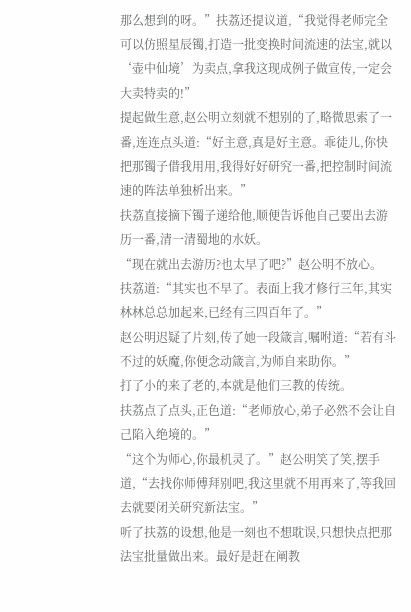那么想到的呀。”扶荔还提议道,“我觉得老师完全可以仿照星辰镯,打造一批变换时间流速的法宝,就以‘壶中仙境’为卖点,拿我这现成例子做宣传,一定会大卖特卖的!”
提起做生意,赵公明立刻就不想别的了,略微思索了一番,连连点头道:“好主意,真是好主意。乖徒儿,你快把那镯子借我用用,我得好好研究一番,把控制时间流速的阵法单独析出来。”
扶荔直接摘下镯子递给他,顺便告诉他自己要出去游历一番,清一清蜀地的水妖。
“现在就出去游历?也太早了吧?”赵公明不放心。
扶荔道:“其实也不早了。表面上我才修行三年,其实林林总总加起来,已经有三四百年了。”
赵公明迟疑了片刻,传了她一段箴言,嘱咐道:“若有斗不过的妖魔,你便念动箴言,为师自来助你。”
打了小的来了老的,本就是他们三教的传统。
扶荔点了点头,正色道:“老师放心,弟子必然不会让自己陷入绝境的。”
“这个为师心,你最机灵了。”赵公明笑了笑,摆手道,“去找你师傅拜别吧,我这里就不用再来了,等我回去就要闭关研究新法宝。”
听了扶荔的设想,他是一刻也不想耽误,只想快点把那法宝批量做出来。最好是赶在阐教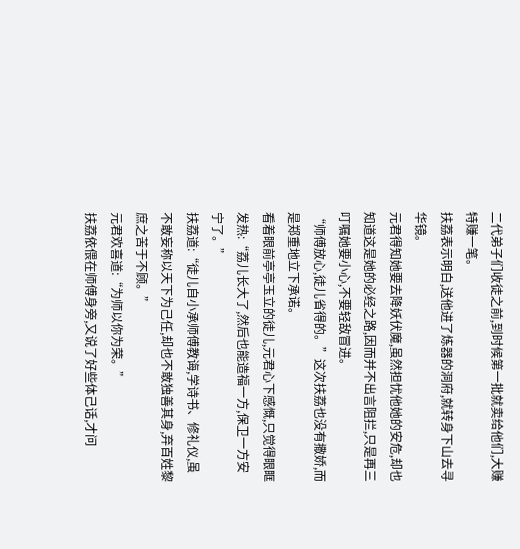二代弟子们收徒之前,到时候第一批就卖给他们,大赚特赚一笔。
扶荔表示明白,送他进了炼器的洞府,就转身下山去寻华镜。
元君得知她要去降妖伏魔,虽然担忧他她的安危,却也知道这是她的必经之路,因而并不出言阻拦,只是再三叮嘱她要小心,不要轻敌冒进。
“师傅放心,徒儿省得的。”这次扶荔也没有撒娇,而是郑重地立下承诺。
看着眼前亭亭玉立的徒儿,元君心下感慨,只觉得眼眶发热:“荔儿长大了,然后也能造福一方,保卫一方安宁了。”
扶荔道:“徒儿自小承师傅教诲,学诗书、修礼仪,虽不敢妄称以天下为己任,却也不敢独善其身,弃百姓黎庶之苦于不顾。”
元君欢喜道:“为师以你为荣。”
扶荔依偎在师傅身旁,又说了好些体己话,才问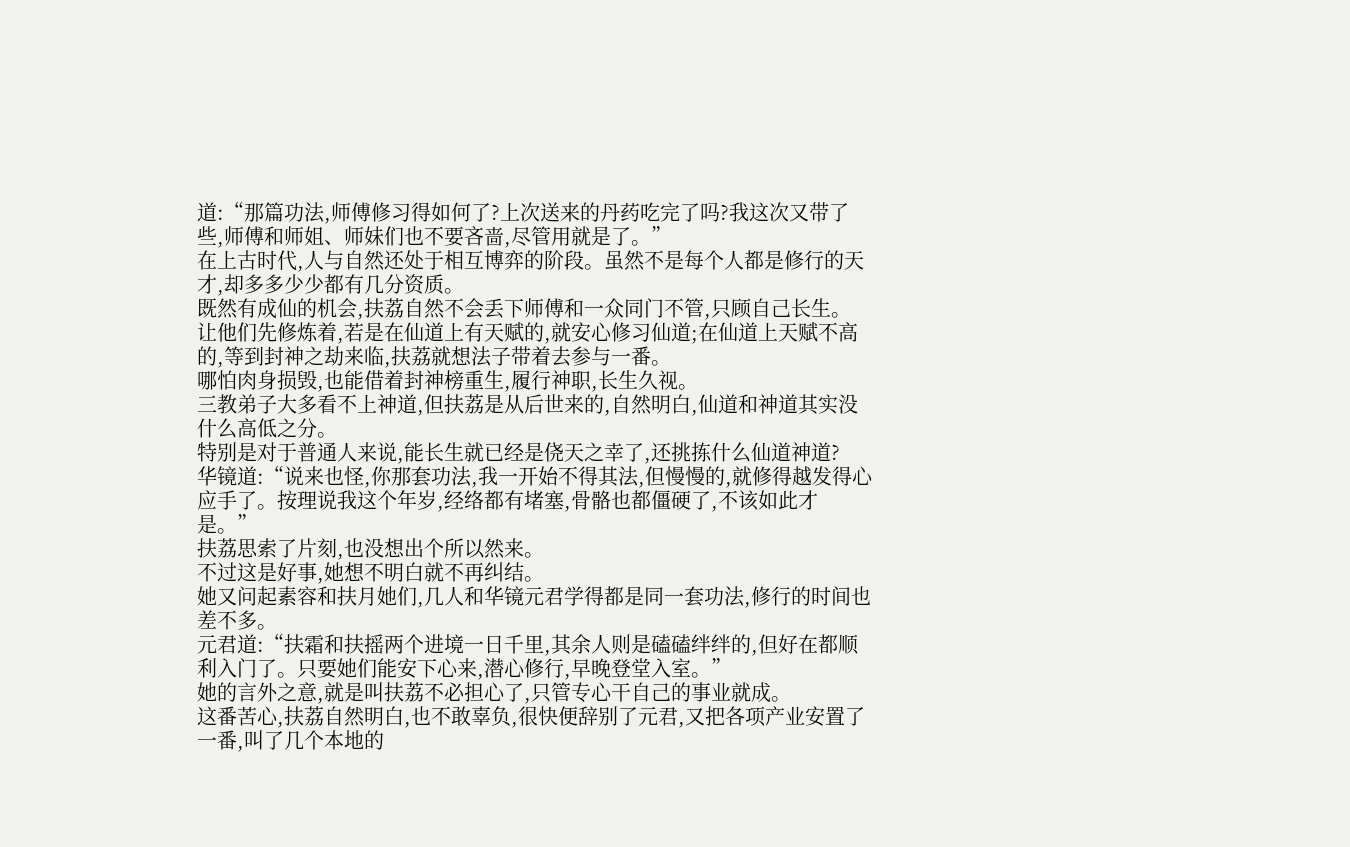道:“那篇功法,师傅修习得如何了?上次送来的丹药吃完了吗?我这次又带了些,师傅和师姐、师妹们也不要吝啬,尽管用就是了。”
在上古时代,人与自然还处于相互博弈的阶段。虽然不是每个人都是修行的天才,却多多少少都有几分资质。
既然有成仙的机会,扶荔自然不会丢下师傅和一众同门不管,只顾自己长生。
让他们先修炼着,若是在仙道上有天赋的,就安心修习仙道;在仙道上天赋不高的,等到封神之劫来临,扶荔就想法子带着去参与一番。
哪怕肉身损毁,也能借着封神榜重生,履行神职,长生久视。
三教弟子大多看不上神道,但扶荔是从后世来的,自然明白,仙道和神道其实没什么高低之分。
特别是对于普通人来说,能长生就已经是侥天之幸了,还挑拣什么仙道神道?
华镜道:“说来也怪,你那套功法,我一开始不得其法,但慢慢的,就修得越发得心应手了。按理说我这个年岁,经络都有堵塞,骨骼也都僵硬了,不该如此才是。”
扶荔思索了片刻,也没想出个所以然来。
不过这是好事,她想不明白就不再纠结。
她又问起素容和扶月她们,几人和华镜元君学得都是同一套功法,修行的时间也差不多。
元君道:“扶霜和扶摇两个进境一日千里,其余人则是磕磕绊绊的,但好在都顺利入门了。只要她们能安下心来,潜心修行,早晚登堂入室。”
她的言外之意,就是叫扶荔不必担心了,只管专心干自己的事业就成。
这番苦心,扶荔自然明白,也不敢辜负,很快便辞别了元君,又把各项产业安置了一番,叫了几个本地的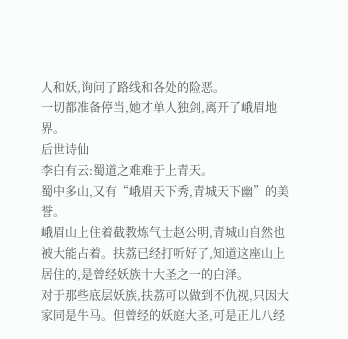人和妖,询问了路线和各处的险恶。
一切都准备停当,她才单人独剑,离开了峨眉地界。
后世诗仙
李白有云:蜀道之难难于上青天。
蜀中多山,又有“峨眉天下秀,青城天下幽”的美誉。
峨眉山上住着截教炼气士赵公明,青城山自然也被大能占着。扶荔已经打听好了,知道这座山上居住的,是曾经妖族十大圣之一的白泽。
对于那些底层妖族,扶荔可以做到不仇视,只因大家同是牛马。但曾经的妖庭大圣,可是正儿八经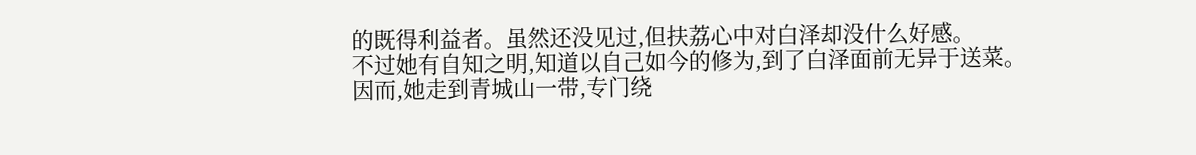的既得利益者。虽然还没见过,但扶荔心中对白泽却没什么好感。
不过她有自知之明,知道以自己如今的修为,到了白泽面前无异于送菜。
因而,她走到青城山一带,专门绕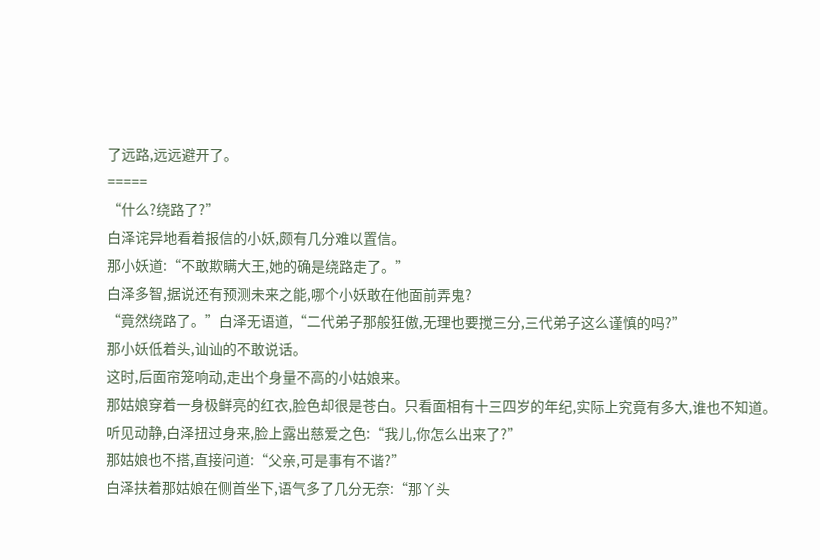了远路,远远避开了。
=====
“什么?绕路了?”
白泽诧异地看着报信的小妖,颇有几分难以置信。
那小妖道:“不敢欺瞒大王,她的确是绕路走了。”
白泽多智,据说还有预测未来之能,哪个小妖敢在他面前弄鬼?
“竟然绕路了。”白泽无语道,“二代弟子那般狂傲,无理也要搅三分,三代弟子这么谨慎的吗?”
那小妖低着头,讪讪的不敢说话。
这时,后面帘笼响动,走出个身量不高的小姑娘来。
那姑娘穿着一身极鲜亮的红衣,脸色却很是苍白。只看面相有十三四岁的年纪,实际上究竟有多大,谁也不知道。
听见动静,白泽扭过身来,脸上露出慈爱之色:“我儿,你怎么出来了?”
那姑娘也不搭,直接问道:“父亲,可是事有不谐?”
白泽扶着那姑娘在侧首坐下,语气多了几分无奈:“那丫头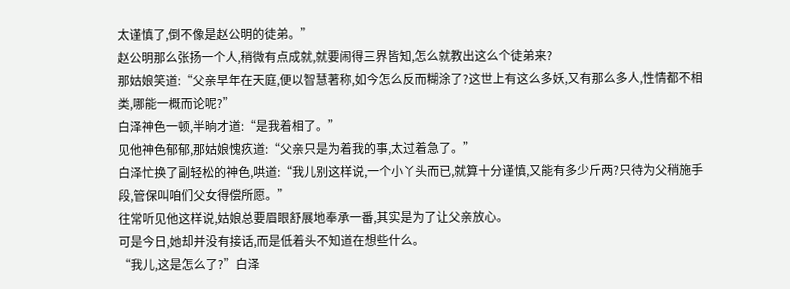太谨慎了,倒不像是赵公明的徒弟。”
赵公明那么张扬一个人,稍微有点成就,就要闹得三界皆知,怎么就教出这么个徒弟来?
那姑娘笑道:“父亲早年在天庭,便以智慧著称,如今怎么反而糊涂了?这世上有这么多妖,又有那么多人,性情都不相类,哪能一概而论呢?”
白泽神色一顿,半晌才道:“是我着相了。”
见他神色郁郁,那姑娘愧疚道:“父亲只是为着我的事,太过着急了。”
白泽忙换了副轻松的神色,哄道:“我儿别这样说,一个小丫头而已,就算十分谨慎,又能有多少斤两?只待为父稍施手段,管保叫咱们父女得偿所愿。”
往常听见他这样说,姑娘总要眉眼舒展地奉承一番,其实是为了让父亲放心。
可是今日,她却并没有接话,而是低着头不知道在想些什么。
“我儿,这是怎么了?”白泽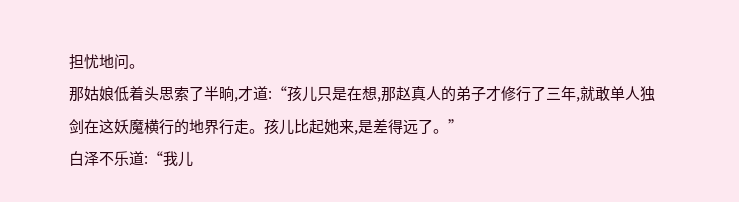担忧地问。
那姑娘低着头思索了半晌,才道:“孩儿只是在想,那赵真人的弟子才修行了三年,就敢单人独剑在这妖魔横行的地界行走。孩儿比起她来,是差得远了。”
白泽不乐道:“我儿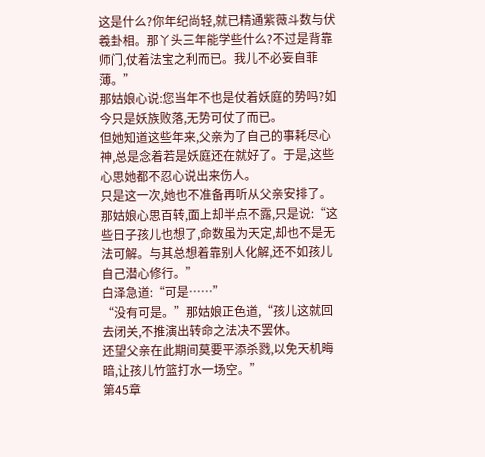这是什么?你年纪尚轻,就已精通紫薇斗数与伏羲卦相。那丫头三年能学些什么?不过是背靠师门,仗着法宝之利而已。我儿不必妄自菲薄。”
那姑娘心说:您当年不也是仗着妖庭的势吗?如今只是妖族败落,无势可仗了而已。
但她知道这些年来,父亲为了自己的事耗尽心神,总是念着若是妖庭还在就好了。于是,这些心思她都不忍心说出来伤人。
只是这一次,她也不准备再听从父亲安排了。
那姑娘心思百转,面上却半点不露,只是说:“这些日子孩儿也想了,命数虽为天定,却也不是无法可解。与其总想着靠别人化解,还不如孩儿自己潜心修行。”
白泽急道:“可是……”
“没有可是。”那姑娘正色道,“孩儿这就回去闭关,不推演出转命之法决不罢休。
还望父亲在此期间莫要平添杀戮,以免天机晦暗,让孩儿竹篮打水一场空。”
第45章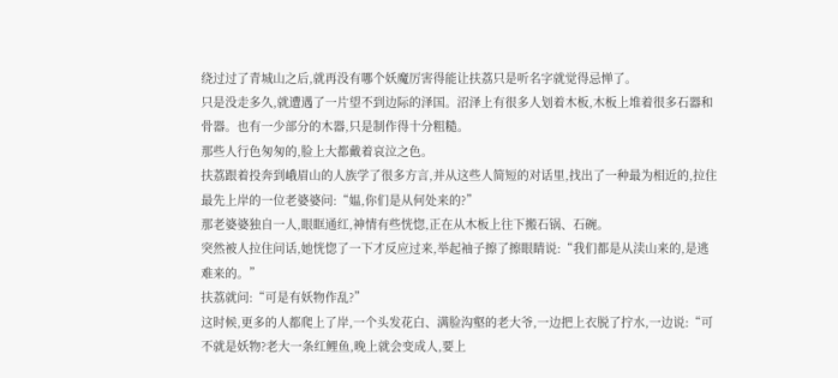绕过过了青城山之后,就再没有哪个妖魔厉害得能让扶荔只是听名字就觉得忌惮了。
只是没走多久,就遭遇了一片望不到边际的泽国。沼泽上有很多人划着木板,木板上堆着很多石器和骨器。也有一少部分的木器,只是制作得十分粗糙。
那些人行色匆匆的,脸上大都戴着哀泣之色。
扶荔跟着投奔到峨眉山的人族学了很多方言,并从这些人简短的对话里,找出了一种最为相近的,拉住最先上岸的一位老婆婆问:“媪,你们是从何处来的?”
那老婆婆独自一人,眼眶通红,神情有些恍惚,正在从木板上往下搬石锅、石碗。
突然被人拉住问话,她恍惚了一下才反应过来,举起袖子擦了擦眼睛说:“我们都是从渎山来的,是逃难来的。”
扶荔就问:“可是有妖物作乱?”
这时候,更多的人都爬上了岸,一个头发花白、满脸沟壑的老大爷,一边把上衣脱了拧水,一边说:“可不就是妖物?老大一条红鲤鱼,晚上就会变成人,要上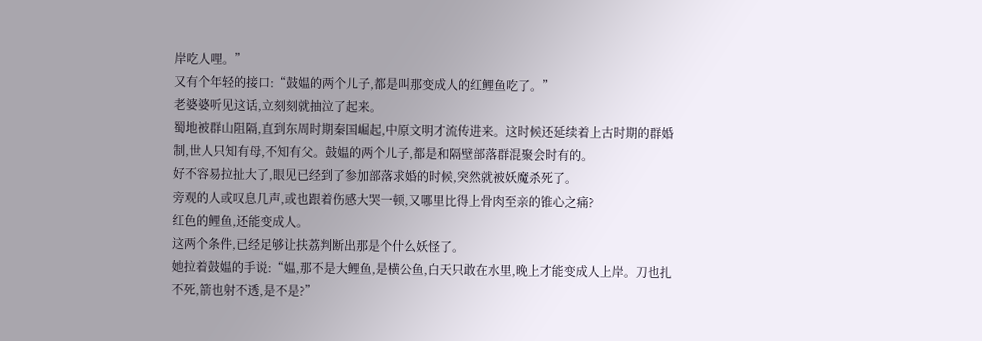岸吃人哩。”
又有个年轻的接口:“鼓媪的两个儿子,都是叫那变成人的红鲤鱼吃了。”
老婆婆听见这话,立刻刻就抽泣了起来。
蜀地被群山阻隔,直到东周时期秦国崛起,中原文明才流传进来。这时候还延续着上古时期的群婚制,世人只知有母,不知有父。鼓媪的两个儿子,都是和隔壁部落群混聚会时有的。
好不容易拉扯大了,眼见已经到了参加部落求婚的时候,突然就被妖魔杀死了。
旁观的人或叹息几声,或也跟着伤感大哭一顿,又哪里比得上骨肉至亲的锥心之痛?
红色的鲤鱼,还能变成人。
这两个条件,已经足够让扶荔判断出那是个什么妖怪了。
她拉着鼓媪的手说:“媪,那不是大鲤鱼,是横公鱼,白天只敢在水里,晚上才能变成人上岸。刀也扎不死,箭也射不透,是不是?”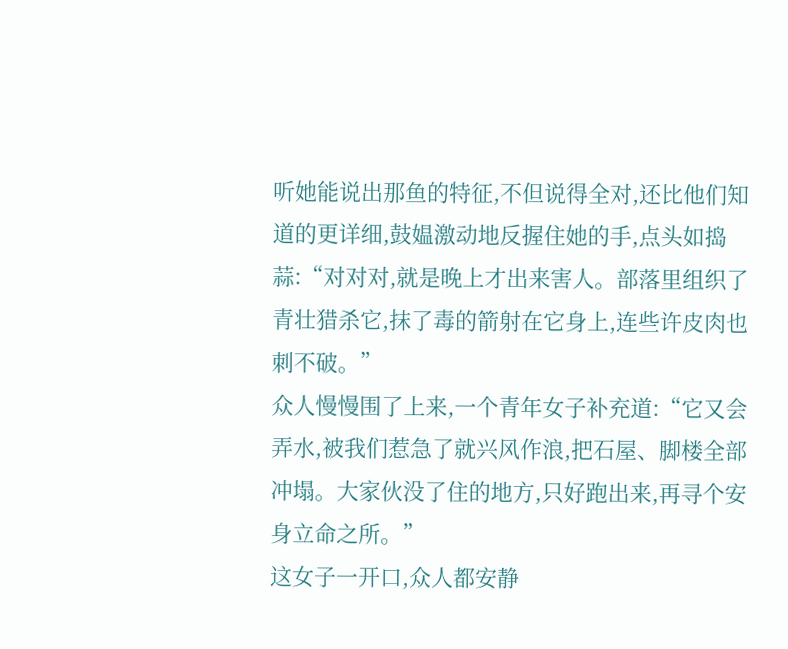听她能说出那鱼的特征,不但说得全对,还比他们知道的更详细,鼓媪激动地反握住她的手,点头如捣蒜:“对对对,就是晚上才出来害人。部落里组织了青壮猎杀它,抹了毒的箭射在它身上,连些许皮肉也刺不破。”
众人慢慢围了上来,一个青年女子补充道:“它又会弄水,被我们惹急了就兴风作浪,把石屋、脚楼全部冲塌。大家伙没了住的地方,只好跑出来,再寻个安身立命之所。”
这女子一开口,众人都安静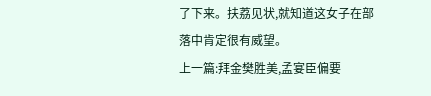了下来。扶荔见状,就知道这女子在部落中肯定很有威望。
上一篇:拜金樊胜美,孟宴臣偏要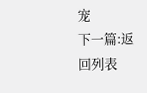宠
下一篇:返回列表